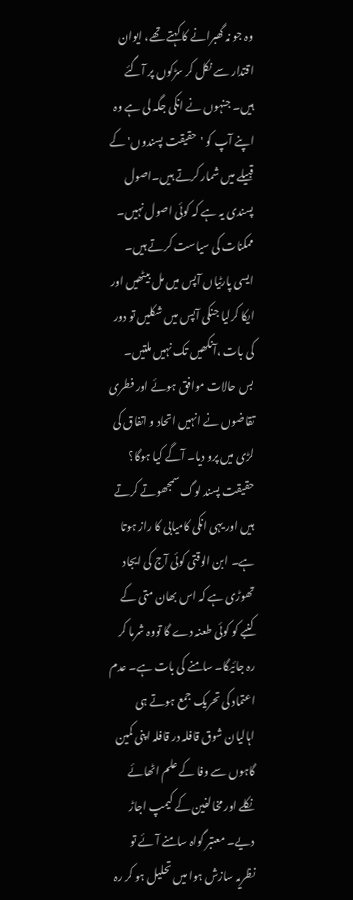وہ جو نہ گھبرانے کا کہتے تھے، ایوان اقتدار سے نکل کر سڑکوں پر آگئے ہیں۔ جنہوں نے انکی جگہ لی ہے وہ اپنے آپ کو 'حقیقت پسندوں' کے قبیلے میں شمار کرتے ہیں۔اصول پسندی یہ ہے کہ کوئی اصول نہیں۔ ممکنات کی سیاست کرتے ہیں۔ ایسی پارٹیاں آپس میں مل بیٹھیں اور ایکا کرلیا جنکی آپس میں شکلیں تو دور کی بات ،آنکھیں تک نہیں ملتیں۔ بس حالات موافق ہوئے اور فطری تقاضوں نے انہیں اتحاد و اتفاق کی لڑی میں پرو دیا۔ آگے کیا ہوگا؟ حقیقت پسند لوگ سمجھوتے کرتے ہیں اور یہی انکی کامیابی کا راز ہوتا ہے۔ ابن الوقتی کوئی آج کی ایجاد تھوڑی ہے کہ اس بھان متی کے کنبے کو کوئی طعنہ دے گا تووہ شرما کر رہ جائیگا۔ سامنے کی بات ہے۔ عدم اعتماد کی تحریک جمع ہوتے ہی اہالیان شوق قافلہ در قافلہ اپنی کمین گاہوں سے وفا کے علم اٹھائے نکلے اور مخالفین کے کیمپ اجاڑ دیے۔ معتبر گواہ سامنے آئے تو نظریہ سازش ہوا میں تحلیل ہو کر رہ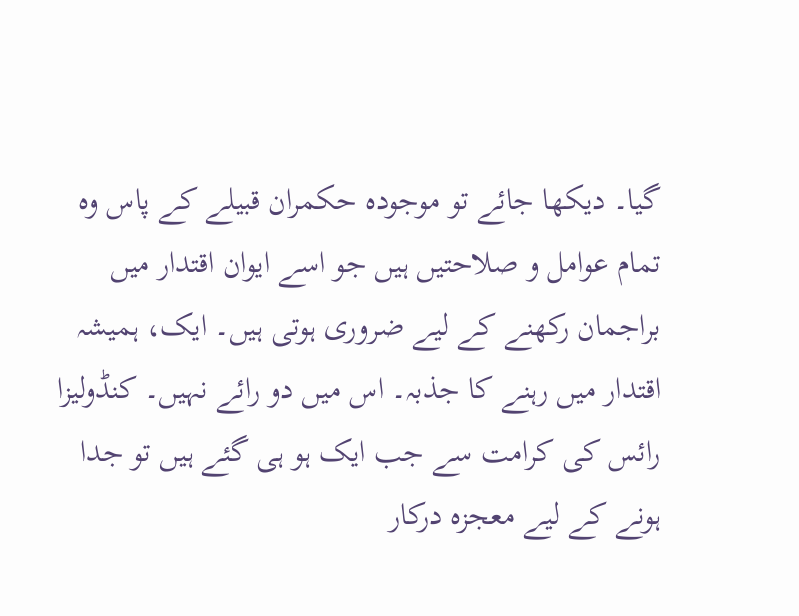گیا۔ دیکھا جائے تو موجودہ حکمران قبیلے کے پاس وہ تمام عوامل و صلاحتیں ہیں جو اسے ایوان اقتدار میں براجمان رکھنے کے لیے ضروری ہوتی ہیں۔ ایک، ہمیشہ اقتدار میں رہنے کا جذبہ۔ اس میں دو رائے نہیں۔ کنڈولیزا رائس کی کرامت سے جب ایک ہو ہی گئے ہیں تو جدا ہونے کے لیے معجزہ درکار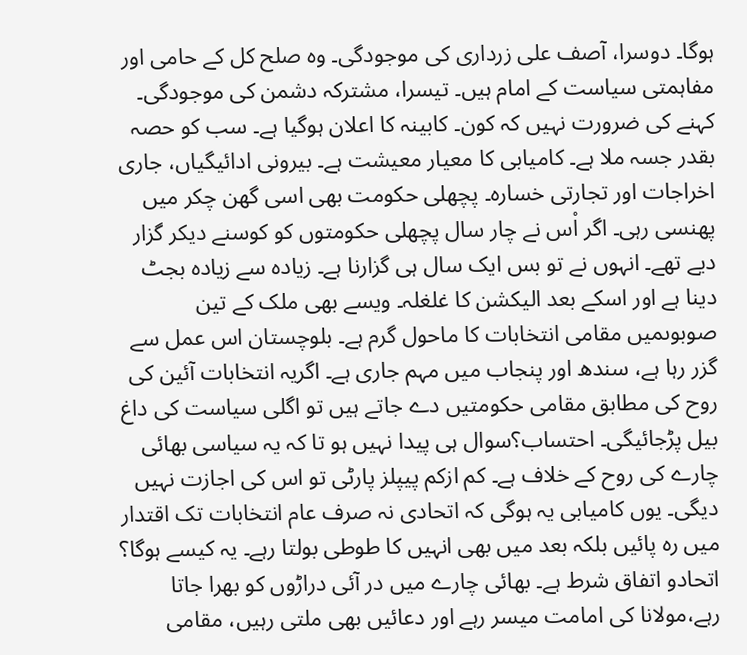ہوگا۔ دوسرا، آصف علی زرداری کی موجودگی۔ وہ صلح کل کے حامی اور مفاہمتی سیاست کے امام ہیں۔ تیسرا، مشترکہ دشمن کی موجودگی۔ کہنے کی ضرورت نہیں کہ کون۔ کابینہ کا اعلان ہوگیا ہے۔ سب کو حصہ بقدر جسہ ملا ہے۔ کامیابی کا معیار معیشت ہے۔ بیرونی ادائیگیاں، جاری اخراجات اور تجارتی خسارہ۔ پچھلی حکومت بھی اسی گھن چکر میں پھنسی رہی۔ اگر اْس نے چار سال پچھلی حکومتوں کو کوسنے دیکر گزار دیے تھے۔ انہوں نے تو بس ایک سال ہی گزارنا ہے۔ زیادہ سے زیادہ بجٹ دینا ہے اور اسکے بعد الیکشن کا غلغلہ۔ ویسے بھی ملک کے تین صوبوںمیں مقامی انتخابات کا ماحول گرم ہے۔ بلوچستان اس عمل سے گزر رہا ہے، سندھ اور پنجاب میں مہم جاری ہے۔ اگریہ انتخابات آئین کی روح کی مطابق مقامی حکومتیں دے جاتے ہیں تو اگلی سیاست کی داغ بیل پڑجائیگی۔ احتساب؟سوال ہی پیدا نہیں ہو تا کہ یہ سیاسی بھائی چارے کی روح کے خلاف ہے۔ کم ازکم پیپلز پارٹی تو اس کی اجازت نہیں دیگی۔ یوں کامیابی یہ ہوگی کہ اتحادی نہ صرف عام انتخابات تک اقتدار میں رہ پائیں بلکہ بعد میں بھی انہیں کا طوطی بولتا رہے۔ یہ کیسے ہوگا؟ اتحادو اتفاق شرط ہے۔ بھائی چارے میں در آئی دراڑوں کو بھرا جاتا رہے،مولانا کی امامت میسر رہے اور دعائیں بھی ملتی رہیں، مقامی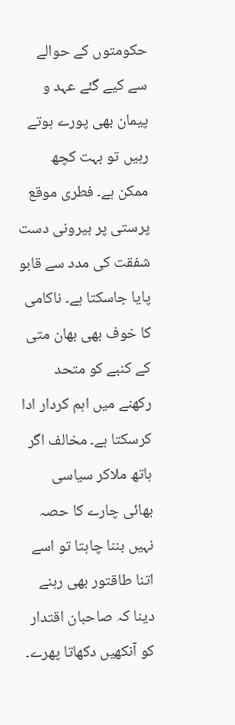حکومتوں کے حوالے سے کیے گئے عہد و پیمان بھی پورے ہوتے رہیں تو بہت کچھ ممکن ہے۔ فطری موقع پرستی پر بیرونی دست شفقت کی مدد سے قابو پایا جاسکتا ہے۔ ناکامی کا خوف بھی بھان متی کے کنبے کو متحد رکھنے میں اہم کردار ادا کرسکتا ہے۔ مخالف اگر ہاتھ ملاکر سیاسی بھائی چارے کا حصہ نہیں بننا چاہتا تو اسے اتنا طاقتور بھی رہنے دینا کہ صاحبان اقتدار کو آنکھیں دکھاتا پھرے۔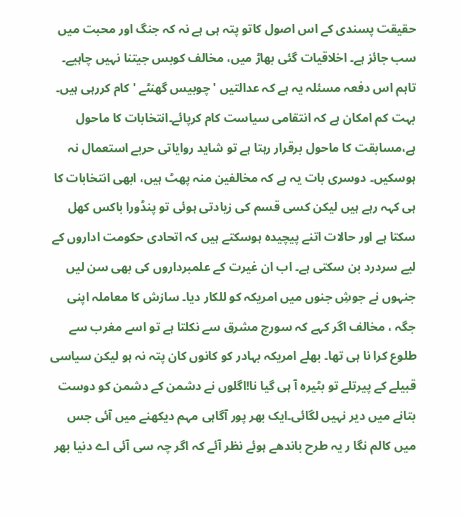حقیقت پسندی کے اس اصول کاتو پتہ ہی ہے نہ کہ جنگ اور محبت میں سب جائز ہے۔ اخلاقیات گئی بھاڑ میں، مخالف کوبس جیتنا نہیں چاہیے۔ تاہم اس دفعہ مسئلہ یہ ہے کہ عدالتیں ' چوبیس گھنٹے ' کام کررہی ہیں۔ بہت کم امکان ہے کہ انتقامی سیاست کام کرپائے۔انتخابات کا ماحول ہے،مسابقت کا ماحول برقرار رہتا ہے تو شاید روایاتی حربے استعمال نہ ہوسکیں۔ دوسری بات یہ ہے کہ مخالفین منہ پھٹ ہیں، ابھی انتخابات کا ہی کہہ رہے ہیں لیکن کسی قسم کی زیادتی ہوئی تو پنڈورا باکس کھل سکتا ہے اور حالات اتنے پیچیدہ ہوسکتے ہیں کہ اتحادی حکومت اداروں کے لیے سردرد بن سکتی ہے۔ اب ان غیرت کے علمبرداروں کی بھی سن لیں جنہوں نے جوشِ جنوں میں امریکہ کو للکار دیا۔ سازش کا معاملہ اپنی جگہ ، مخالف اگر کہے کہ سورج مشرق سے نکلتا ہے تو اسے مغرب سے طلوع کرا نا ہی تھا۔ بھلے امریکہ بہادر کو کانوں کان پتہ نہ ہو لیکن سیاسی قبیلے کے پیرتلے تو بٹیرہ آ ہی گیا نا!اگلوں نے دشمن کے دشمن کو دوست بتانے میں دیر نہیں لگائی۔ایک بھر پور آگاہی مہم دیکھنے میں آئی جس میں کالم نگا ر یہ طرح باندھے ہوئے نظر آئے کہ اگر چہ سی آئی اے دنیا بھر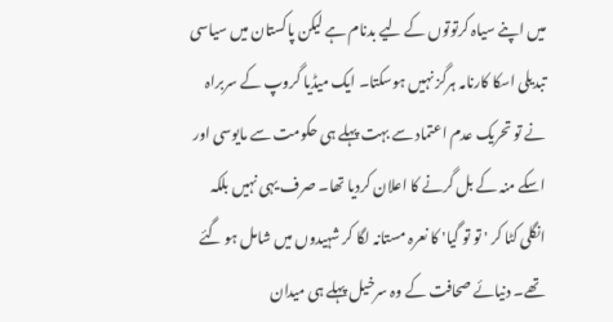میں اپنے سیاہ کرتوتوں کے لیے بدنام ہے لیکن پاکستان میں سیاسی تبدیلی اسکا کارنامہ ہرگز نہیں ہوسکتا۔ ایک میڈیا گروپ کے سربراہ نے تو تحریک عدم اعتماد سے بہت پہلے ہی حکومت سے مایوسی اور اسکے منہ کے بل گرنے کا اعلان کردیا تھا۔ صرف یہی نہیں بلکہ انگلی کٹا کر ' تو تو گیا' کا نعرہ مستانہ لگا کر شہیدوں میں شامل ہو گئے تھے۔ دنیائے صحافت کے وہ سرخیل پہلے ہی میدان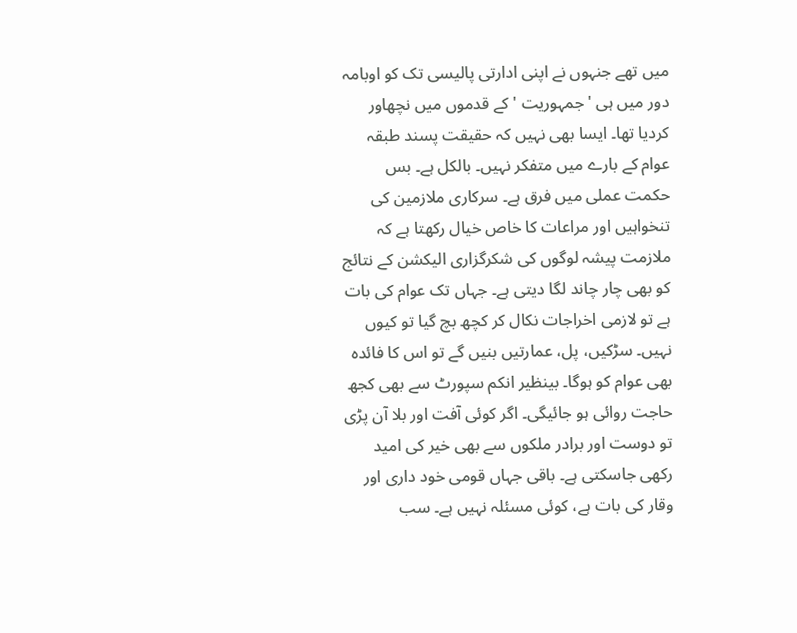میں تھے جنہوں نے اپنی ادارتی پالیسی تک کو اوبامہ دور میں ہی ' جمہوریت ' کے قدموں میں نچھاور کردیا تھا۔ ایسا بھی نہیں کہ حقیقت پسند طبقہ عوام کے بارے میں متفکر نہیں۔ بالکل ہے۔ بس حکمت عملی میں فرق ہے۔ سرکاری ملازمین کی تنخواہیں اور مراعات کا خاص خیال رکھتا ہے کہ ملازمت پیشہ لوگوں کی شکرگزاری الیکشن کے نتائج کو بھی چار چاند لگا دیتی ہے۔ جہاں تک عوام کی بات ہے تو لازمی اخراجات نکال کر کچھ بچ گیا تو کیوں نہیں۔ سڑکیں، پل، عمارتیں بنیں گے تو اس کا فائدہ بھی عوام کو ہوگا۔ بینظیر انکم سپورٹ سے بھی کجھ حاجت روائی ہو جائیگی۔ اگر کوئی آفت اور بلا آن پڑی تو دوست اور برادر ملکوں سے بھی خیر کی امید رکھی جاسکتی ہے۔ باقی جہاں قومی خود داری اور وقار کی بات ہے، کوئی مسئلہ نہیں ہے۔ سب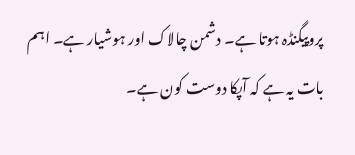پروپیگنڈہ ہوتا ہے۔ دشمن چالاک اور ہوشیار ہے۔ اہم بات یہ ہے کہ آپکا دوست کون ہے۔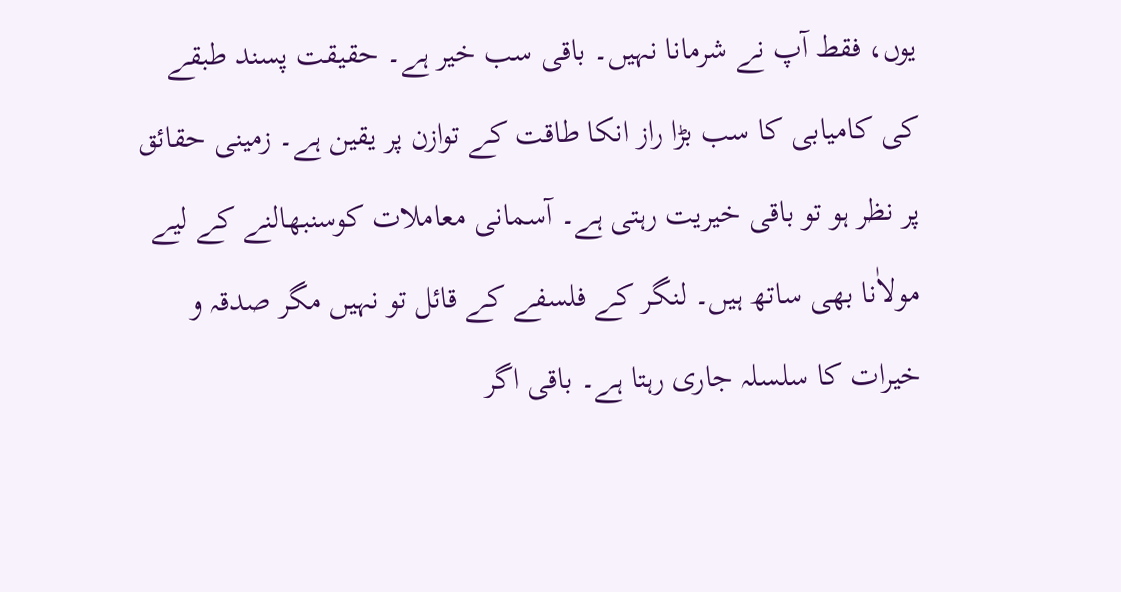یوں، فقط آپ نے شرمانا نہیں۔ باقی سب خیر ہے۔ حقیقت پسند طبقے کی کامیابی کا سب بڑا راز انکا طاقت کے توازن پر یقین ہے۔ زمینی حقائق پر نظر ہو تو باقی خیریت رہتی ہے۔ آسمانی معاملات کوسنبھالنے کے لیے مولاٰنا بھی ساتھ ہیں۔ لنگر کے فلسفے کے قائل تو نہیں مگر صدقہ و خیرات کا سلسلہ جاری رہتا ہے۔ باقی اگر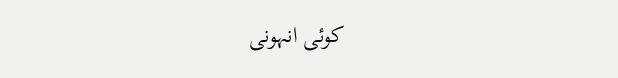کوئی انہونی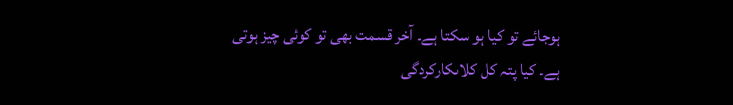ہوجائے تو کیا ہو سکتا ہے۔ آخر قسمت بھی تو کوئی چیز ہوتی ہے۔ کیا پتہ کل کلاںکارکردگی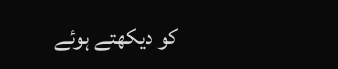کو دیکھتے ہوئے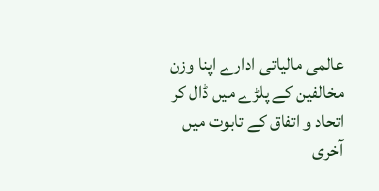عالمی مالیاتی ادارے اپنا وزن مخالفین کے پلڑے میں ڈال کر اتحاد و اتفاق کے تابوت میں آخری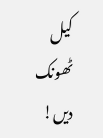کیل ٹھونک دیں!